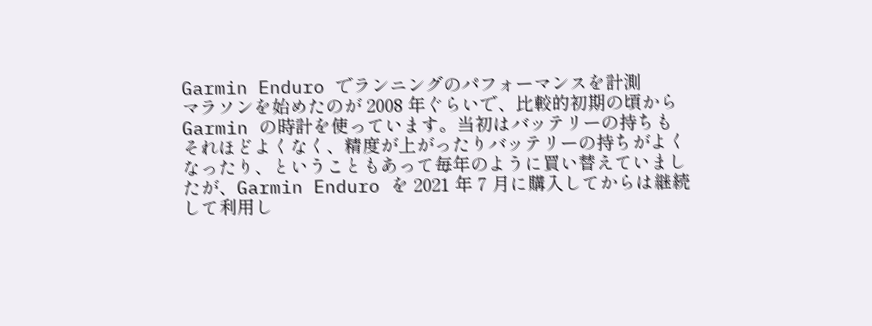Garmin Enduro でランニングのパフォーマンスを計測
マラソンを始めたのが 2008 年ぐらいで、比較的初期の頃から Garmin の時計を使っています。当初はバッテリーの持ちもそれほどよくなく、精度が上がったりバッテリーの持ちがよくなったり、ということもあって毎年のように買い替えていましたが、Garmin Enduro を 2021 年 7 月に購入してからは継続して利用し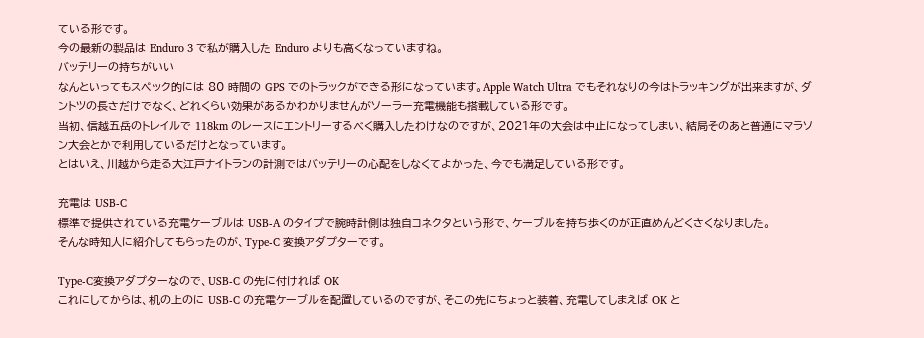ている形です。
今の最新の製品は Enduro 3 で私が購入した Enduro よりも高くなっていますね。
バッテリーの持ちがいい
なんといってもスペック的には 80 時間の GPS でのトラックができる形になっています。Apple Watch Ultra でもそれなりの今はトラッキングが出来ますが、ダントツの長さだけでなく、どれくらい効果があるかわかりませんがソーラー充電機能も搭載している形です。
当初、信越五岳のトレイルで 118km のレースにエントリーするべく購入したわけなのですが、2021年の大会は中止になってしまい、結局そのあと普通にマラソン大会とかで利用しているだけとなっています。
とはいえ、川越から走る大江戸ナイトランの計測ではバッテリーの心配をしなくてよかった、今でも満足している形です。

充電は USB-C
標準で提供されている充電ケーブルは USB-A のタイプで腕時計側は独自コネクタという形で、ケーブルを持ち歩くのが正直めんどくさくなりました。
そんな時知人に紹介してもらったのが、Type-C 変換アダプターです。

Type-C変換アダプターなので、USB-C の先に付ければ OK
これにしてからは、机の上のに USB-C の充電ケーブルを配置しているのですが、そこの先にちょっと装着、充電してしまえば OK と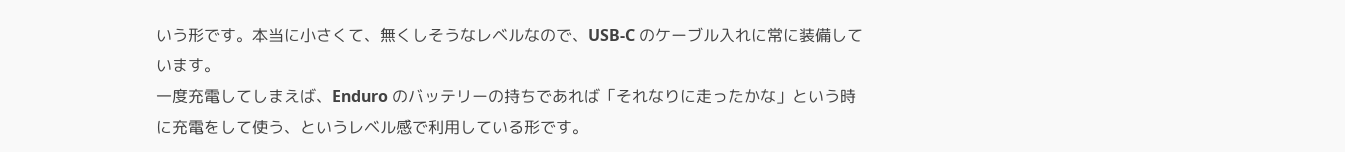いう形です。本当に小さくて、無くしそうなレベルなので、USB-C のケーブル入れに常に装備しています。
一度充電してしまえば、Enduro のバッテリーの持ちであれば「それなりに走ったかな」という時に充電をして使う、というレベル感で利用している形です。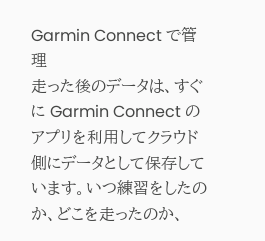Garmin Connect で管理
走った後のデータは、すぐに Garmin Connect のアプリを利用してクラウド側にデータとして保存しています。いつ練習をしたのか、どこを走ったのか、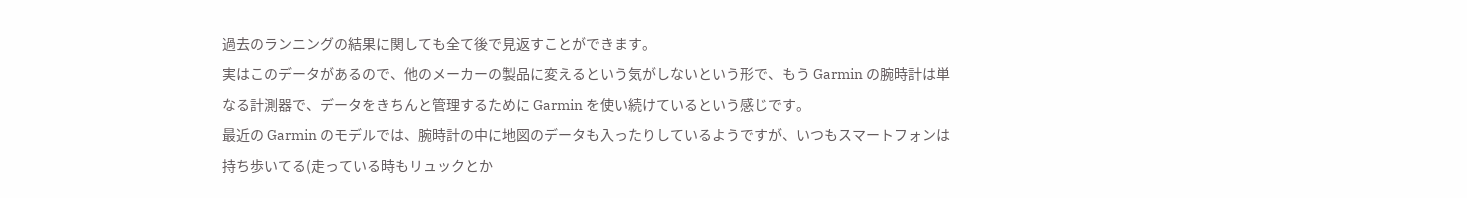過去のランニングの結果に関しても全て後で見返すことができます。
実はこのデータがあるので、他のメーカーの製品に変えるという気がしないという形で、もう Garmin の腕時計は単なる計測器で、データをきちんと管理するために Garmin を使い続けているという感じです。
最近の Garmin のモデルでは、腕時計の中に地図のデータも入ったりしているようですが、いつもスマートフォンは持ち歩いてる(走っている時もリュックとか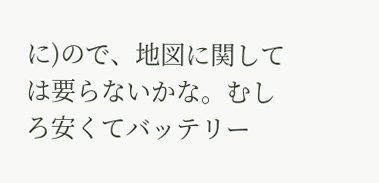に)ので、地図に関しては要らないかな。むしろ安くてバッテリー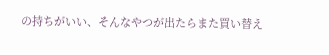の持ちがいい、そんなやつが出たらまた買い替え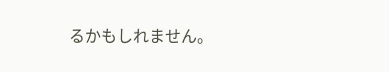るかもしれません。